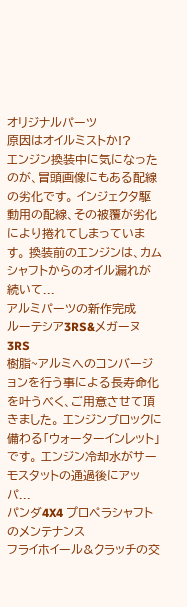オリジナルパーツ
原因はオイルミストか!?
エンジン換装中に気になったのが、冒頭画像にもある配線の劣化です。 インジェクタ駆動用の配線、その被覆が劣化により捲れてしまっています。 換装前のエンジンは、カムシャフトからのオイル漏れが続いて...
アルミパーツの新作完成
ルーテシア3RS&メガーヌ3RS
樹脂~アルミへのコンバージョンを行う事による長寿命化を叶うべく、ご用意させて頂きました。 エンジンブロックに備わる「ウォーターインレット」です。 エンジン冷却水がサーモスタットの通過後にアッパ...
パンダ4X4 プロペラシャフトのメンテナンス
フライホイール&クラッチの交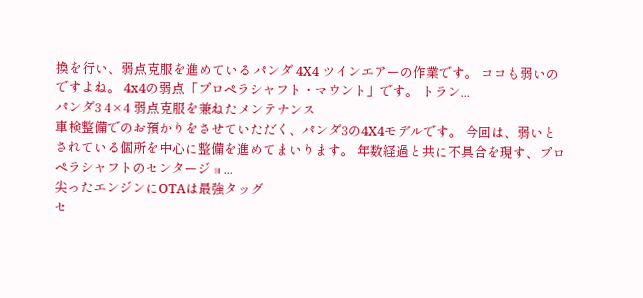換を行い、弱点克服を進めている パンダ 4X4 ツインエアーの作業です。 ココも弱いのですよね。 4x4の弱点「プロペラシャフト・マウント」です。 トラン...
パンダ3 4×4 弱点克服を兼ねたメンテナンス
車検整備でのお預かりをさせていただく、パンダ3の4X4モデルです。 今回は、弱いとされている個所を中心に整備を進めてまいります。 年数経過と共に不具合を現す、プロペラシャフトのセンタージョ...
尖ったエンジンにOTAは最強タッグ
セ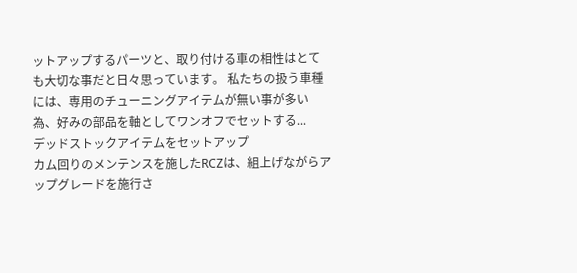ットアップするパーツと、取り付ける車の相性はとても大切な事だと日々思っています。 私たちの扱う車種には、専用のチューニングアイテムが無い事が多い為、好みの部品を軸としてワンオフでセットする...
デッドストックアイテムをセットアップ
カム回りのメンテンスを施したRCZは、組上げながらアップグレードを施行さ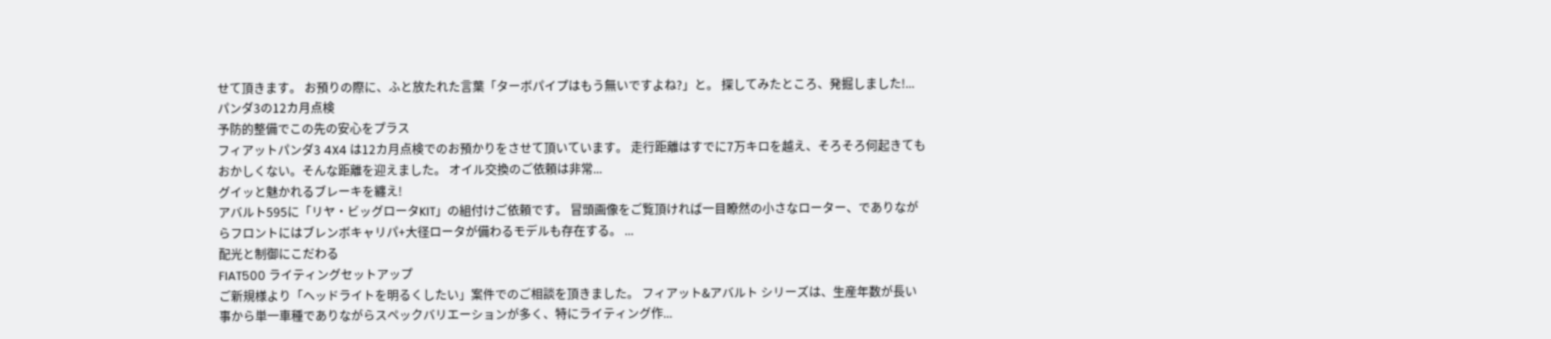せて頂きます。 お預りの際に、ふと放たれた言葉「ターボパイプはもう無いですよね?」と。 探してみたところ、発掘しました!...
パンダ3の12カ月点検
予防的整備でこの先の安心をプラス
フィアットパンダ3 4X4 は12カ月点検でのお預かりをさせて頂いています。 走行距離はすでに7万キロを越え、そろそろ何起きてもおかしくない。そんな距離を迎えました。 オイル交換のご依頼は非常...
グイッと魅かれるブレーキを纏え!
アバルト595に「リヤ・ビッグロータKIT」の組付けご依頼です。 冒頭画像をご覧頂ければ一目瞭然の小さなローター、でありながらフロントにはブレンボキャリパ+大径ロータが備わるモデルも存在する。 ...
配光と制御にこだわる
FIAT500 ライティングセットアップ
ご新規様より「ヘッドライトを明るくしたい」案件でのご相談を頂きました。 フィアット&アバルト シリーズは、生産年数が長い事から単一車種でありながらスペックバリエーションが多く、特にライティング作...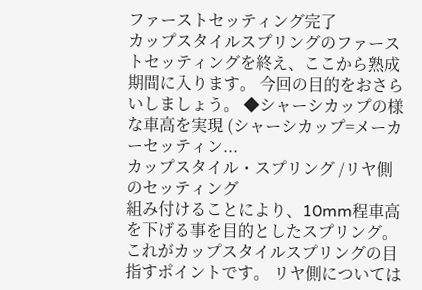ファーストセッティング完了
カップスタイルスプリングのファーストセッティングを終え、ここから熟成期間に入ります。 今回の目的をおさらいしましょう。 ◆シャーシカップの様な車高を実現 (シャーシカップ=メーカーセッティン...
カップスタイル・スプリング /リヤ側のセッティング
組み付けることにより、10mm程車高を下げる事を目的としたスプリング。これがカップスタイルスプリングの目指すポイントです。 リヤ側については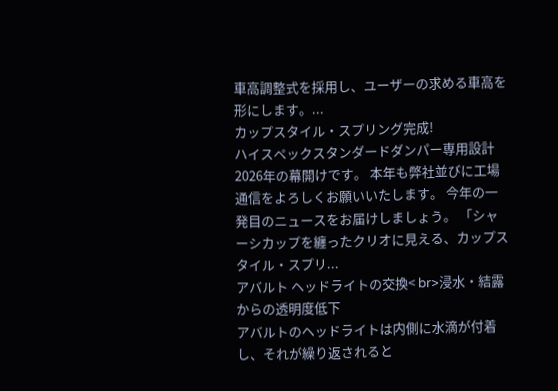車高調整式を採用し、ユーザーの求める車高を形にします。...
カップスタイル・スプリング完成!
ハイスペックスタンダードダンパー専用設計
2026年の幕開けです。 本年も弊社並びに工場通信をよろしくお願いいたします。 今年の一発目のニュースをお届けしましょう。 「シャーシカップを纏ったクリオに見える、カップスタイル・スプリ...
アバルト ヘッドライトの交換< br>浸水・結露からの透明度低下
アバルトのヘッドライトは内側に水滴が付着し、それが繰り返されると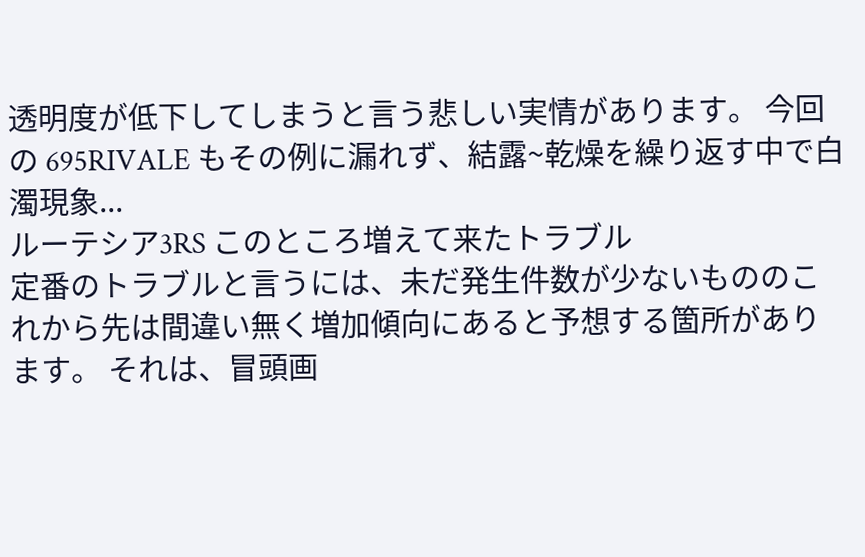透明度が低下してしまうと言う悲しい実情があります。 今回の 695RIVALE もその例に漏れず、結露~乾燥を繰り返す中で白濁現象...
ルーテシア3RS このところ増えて来たトラブル
定番のトラブルと言うには、未だ発生件数が少ないもののこれから先は間違い無く増加傾向にあると予想する箇所があります。 それは、冒頭画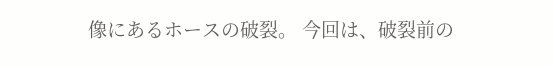像にあるホースの破裂。 今回は、破裂前の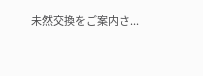未然交換をご案内さ...